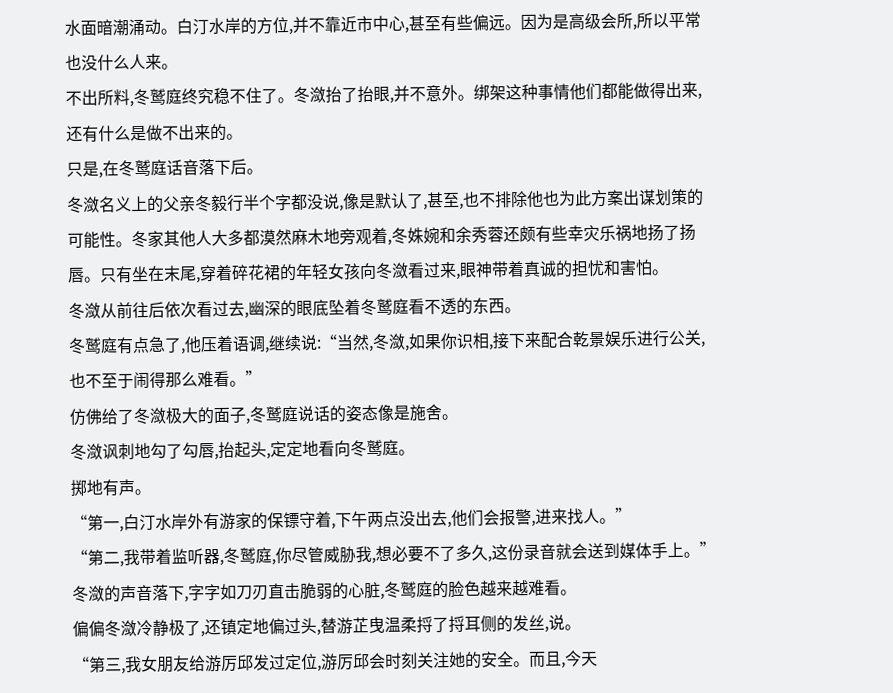水面暗潮涌动。白汀水岸的方位,并不靠近市中心,甚至有些偏远。因为是高级会所,所以平常也没什么人来。
不出所料,冬鹫庭终究稳不住了。冬潋抬了抬眼,并不意外。绑架这种事情他们都能做得出来,还有什么是做不出来的。
只是,在冬鹫庭话音落下后。
冬潋名义上的父亲冬毅行半个字都没说,像是默认了,甚至,也不排除他也为此方案出谋划策的可能性。冬家其他人大多都漠然麻木地旁观着,冬姝婉和余秀蓉还颇有些幸灾乐祸地扬了扬唇。只有坐在末尾,穿着碎花裙的年轻女孩向冬潋看过来,眼神带着真诚的担忧和害怕。
冬潋从前往后依次看过去,幽深的眼底坠着冬鹫庭看不透的东西。
冬鹫庭有点急了,他压着语调,继续说:“当然,冬潋,如果你识相,接下来配合乾景娱乐进行公关,也不至于闹得那么难看。”
仿佛给了冬潋极大的面子,冬鹫庭说话的姿态像是施舍。
冬潋讽刺地勾了勾唇,抬起头,定定地看向冬鹫庭。
掷地有声。
“第一,白汀水岸外有游家的保镖守着,下午两点没出去,他们会报警,进来找人。”
“第二,我带着监听器,冬鹫庭,你尽管威胁我,想必要不了多久,这份录音就会送到媒体手上。”
冬潋的声音落下,字字如刀刃直击脆弱的心脏,冬鹫庭的脸色越来越难看。
偏偏冬潋冷静极了,还镇定地偏过头,替游芷曳温柔捋了捋耳侧的发丝,说。
“第三,我女朋友给游厉邱发过定位,游厉邱会时刻关注她的安全。而且,今天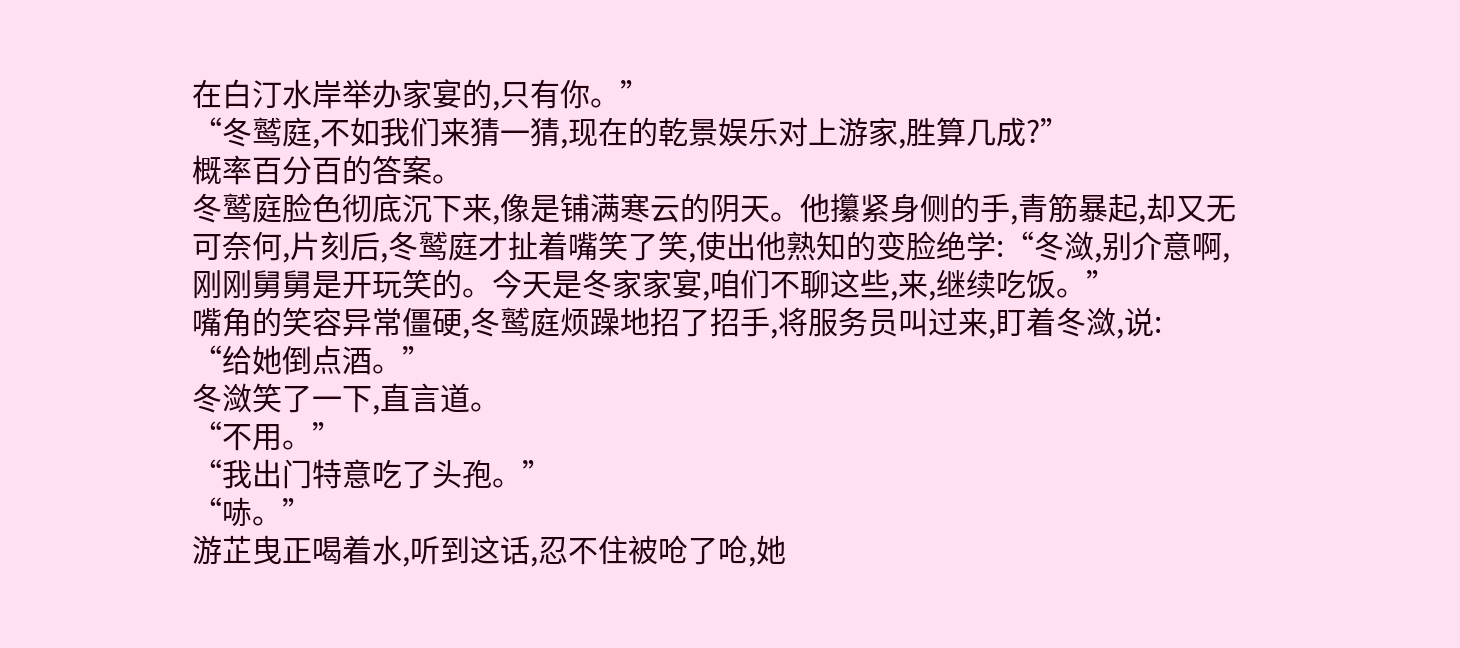在白汀水岸举办家宴的,只有你。”
“冬鹫庭,不如我们来猜一猜,现在的乾景娱乐对上游家,胜算几成?”
概率百分百的答案。
冬鹫庭脸色彻底沉下来,像是铺满寒云的阴天。他攥紧身侧的手,青筋暴起,却又无可奈何,片刻后,冬鹫庭才扯着嘴笑了笑,使出他熟知的变脸绝学:“冬潋,别介意啊,刚刚舅舅是开玩笑的。今天是冬家家宴,咱们不聊这些,来,继续吃饭。”
嘴角的笑容异常僵硬,冬鹫庭烦躁地招了招手,将服务员叫过来,盯着冬潋,说:
“给她倒点酒。”
冬潋笑了一下,直言道。
“不用。”
“我出门特意吃了头孢。”
“哧。”
游芷曳正喝着水,听到这话,忍不住被呛了呛,她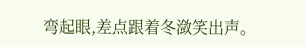弯起眼,差点跟着冬潋笑出声。